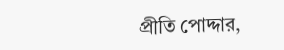প্রীতি পোদ্দার,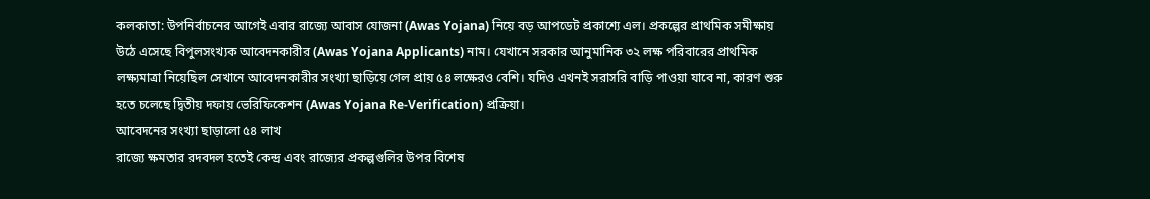কলকাতা: উপনির্বাচনের আগেই এবার রাজ্যে আবাস যোজনা (Awas Yojana) নিয়ে বড় আপডেট প্রকাশ্যে এল। প্রকল্পের প্রাথমিক সমীক্ষায় উঠে এসেছে বিপুলসংখ্যক আবেদনকারীর (Awas Yojana Applicants) নাম। যেখানে সরকার আনুমানিক ৩২ লক্ষ পরিবারের প্রাথমিক লক্ষ্যমাত্রা নিয়েছিল সেখানে আবেদনকারীর সংখ্যা ছাড়িয়ে গেল প্রায় ৫৪ লক্ষেরও বেশি। যদিও এখনই সরাসরি বাড়ি পাওয়া যাবে না, কারণ শুরু হতে চলেছে দ্বিতীয় দফায় ভেরিফিকেশন (Awas Yojana Re-Verification) প্রক্রিয়া।
আবেদনের সংখ্যা ছাড়ালো ৫৪ লাখ
রাজ্যে ক্ষমতার রদবদল হতেই কেন্দ্র এবং রাজ্যের প্রকল্পগুলির উপর বিশেষ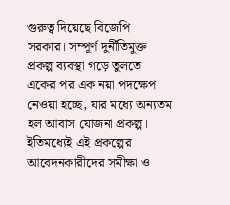গুরুত্ব দিয়েছে বিজেপি সরকার। সম্পূর্ণ দুর্নীতিমুক্ত প্রকল্প ব্যবস্থা গড়ে তুলতে একের পর এক নয়া পদক্ষেপ নেওয়া হচ্ছে, যার মধ্যে অন্যতম হল আবাস যোজনা প্রকল্প। ইতিমধ্যেই এই প্রকল্পের আবেদনকারীদের সমীক্ষা ও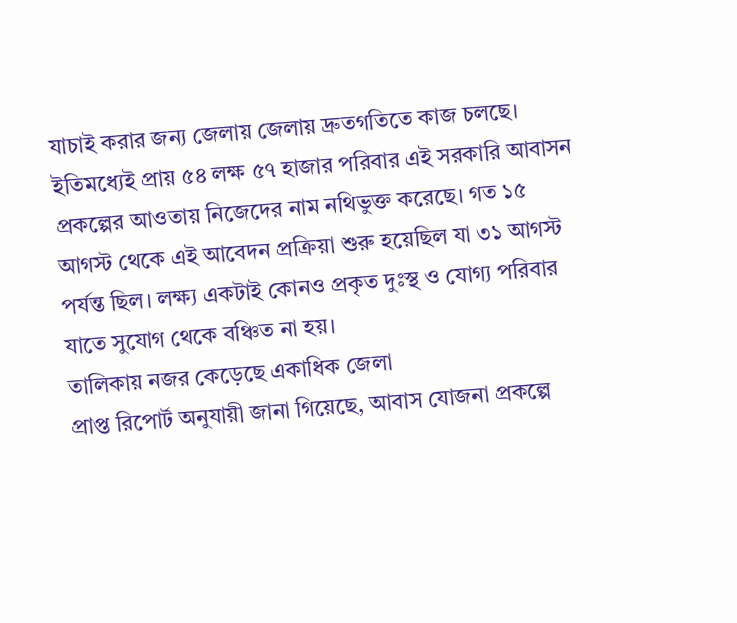যাচাই করার জন্য জেলায় জেলায় দ্রুতগতিতে কাজ চলছে। ইতিমধ্যেই প্রায় ৫৪ লক্ষ ৫৭ হাজার পরিবার এই সরকারি আবাসন প্রকল্পের আওতায় নিজেদের নাম নথিভুক্ত করেছে। গত ১৫ আগস্ট থেকে এই আবেদন প্রক্রিয়া শুরু হয়েছিল যা ৩১ আগস্ট পর্যন্ত ছিল। লক্ষ্য একটাই কোনও প্রকৃত দুঃস্থ ও যোগ্য পরিবার যাতে সুযোগ থেকে বঞ্চিত না হয়।
তালিকায় নজর কেড়েছে একাধিক জেলা
প্রাপ্ত রিপোর্ট অনুযায়ী জানা গিয়েছে, আবাস যোজনা প্রকল্পে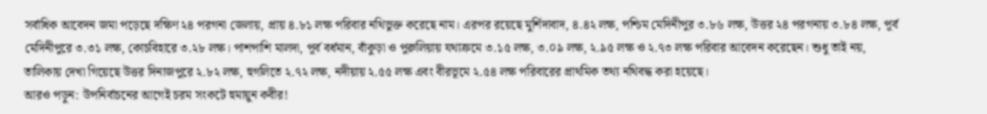সর্বাধিক আবেদন জমা পড়েছে দক্ষিণ ২৪ পরগনা জেলায়, প্রায় ৪.৮১ লক্ষ পরিবার নথিভুক্ত করেছে নাম। এরপর রয়েছে মুর্শিদাবাদ, ৪.৪২ লক্ষ, পশ্চিম মেদিনীপুর ৩.৮৬ লক্ষ, উত্তর ২৪ পরগনায় ৩.৮৪ লক্ষ, পূর্ব মেদিনীপুরে ৩.৩১ লক্ষ, কোচবিহারে ৩.২৮ লক্ষ। পাশপাশি মালদা, পূর্ব বর্ধমান, বাঁকুড়া ও পুরুলিয়ায় যথাক্রমে ৩.১৫ লক্ষ, ৩.০৯ লক্ষ, ২.৯৫ লক্ষ ও ২.৭৩ লক্ষ পরিবার আবেদন করেছেন। শুধু তাই নয়, তালিকায় দেখা গিয়েছে উত্তর দিনাজপুরে ২.৮২ লক্ষ, হুগলিতে ২.৭২ লক্ষ, নদীয়ায় ২.৫৫ লক্ষ এবং বীরভূমে ২.৫৪ লক্ষ পরিবারের প্রাথমিক তথ্য নথিবদ্ধ করা হয়েছে।
আরও পড়ুন: উপনির্বাচনের আগেই চরম সংকটে হুমায়ুন কবীর!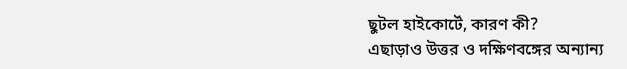ছুটল হাইকোর্টে, কারণ কী?
এছাড়াও উত্তর ও দক্ষিণবঙ্গের অন্যান্য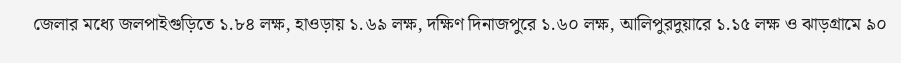জেলার মধ্যে জলপাইগুড়িতে ১.৮৪ লক্ষ, হাওড়ায় ১.৬৯ লক্ষ, দক্ষিণ দিনাজপুরে ১.৬০ লক্ষ, আলিপুরদুয়ারে ১.১৫ লক্ষ ও ঝাড়গ্রামে ৯০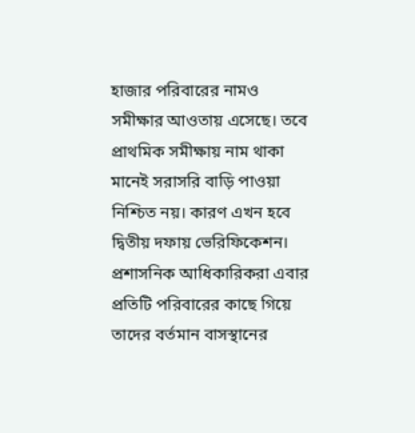হাজার পরিবারের নামও সমীক্ষার আওতায় এসেছে। তবে প্রাথমিক সমীক্ষায় নাম থাকা মানেই সরাসরি বাড়ি পাওয়া নিশ্চিত নয়। কারণ এখন হবে দ্বিতীয় দফায় ভেরিফিকেশন। প্রশাসনিক আধিকারিকরা এবার প্রতিটি পরিবারের কাছে গিয়ে তাদের বর্তমান বাসস্থানের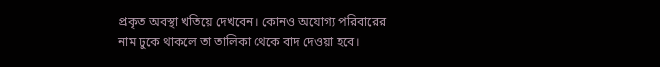প্রকৃত অবস্থা খতিয়ে দেখবেন। কোনও অযোগ্য পরিবারের নাম ঢুকে থাকলে তা তালিকা থেকে বাদ দেওয়া হবে।